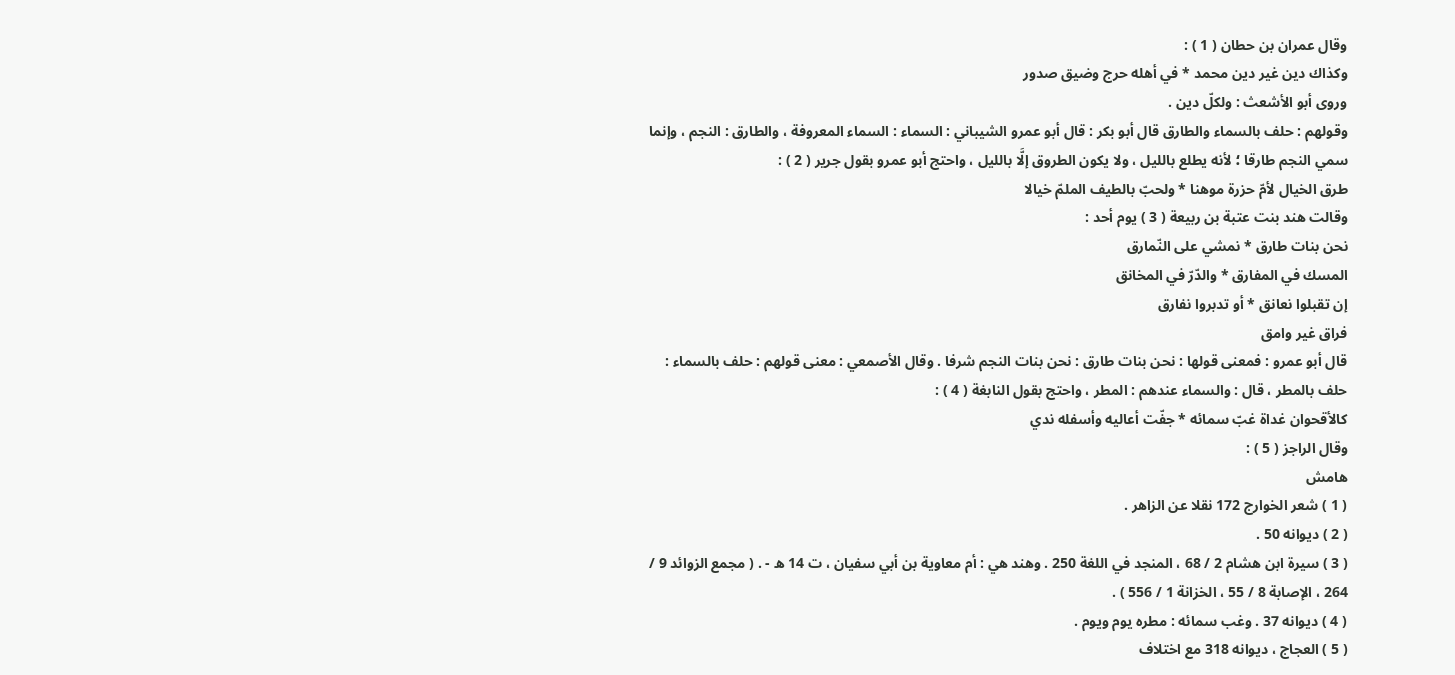وقال عمران بن حطان ( 1 ) :
وكذاك دين غير دين محمد * في أهله حرج وضيق صدور
وروى أبو الأشعث : ولكلّ دين .
وقولهم : حلف بالسماء والطارق قال أبو بكر : قال أبو عمرو الشيباني : السماء : السماء المعروفة ، والطارق : النجم ، وإنما سمي النجم طارقا ؛ لأنه يطلع بالليل ، ولا يكون الطروق إلَّا بالليل ، واحتج أبو عمرو بقول جرير ( 2 ) :
طرق الخيال لأمّ حزرة موهنا * ولحبّ بالطيف الملمّ خيالا
وقالت هند بنت عتبة بن ربيعة ( 3 ) يوم أحد :
نحن بنات طارق * نمشي على النّمارق
المسك في المفارق * والدّرّ في المخانق
إن تقبلوا نعانق * أو تدبروا نفارق
فراق غير وامق
قال أبو عمرو : فمعنى قولها : نحن بنات طارق : نحن بنات النجم شرفا . وقال الأصمعي : معنى قولهم : حلف بالسماء : حلف بالمطر ، قال : والسماء عندهم : المطر ، واحتج بقول النابغة ( 4 ) :
كالأقحوان غداة غبّ سمائه * جفّت أعاليه وأسفله ندي
وقال الراجز ( 5 ) :
هامش
( 1 ) شعر الخوارج 172 نقلا عن الزاهر .
( 2 ) ديوانه 50 .
( 3 ) سيرة ابن هشام 2 / 68 ، المنجد في اللغة 250 . وهند هي : أم معاوية بن أبي سفيان ، ت 14 ه - . ( مجمع الزوائد 9 / 264 ، الإصابة 8 / 55 ، الخزانة 1 / 556 ) .
( 4 ) ديوانه 37 . وغب سمائه : مطره يوم ويوم .
( 5 ) العجاج ، ديوانه 318 مع اختلاف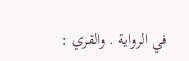في الرواية . والقري :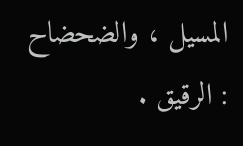المسيل ، والضحضاح : الرقيق .